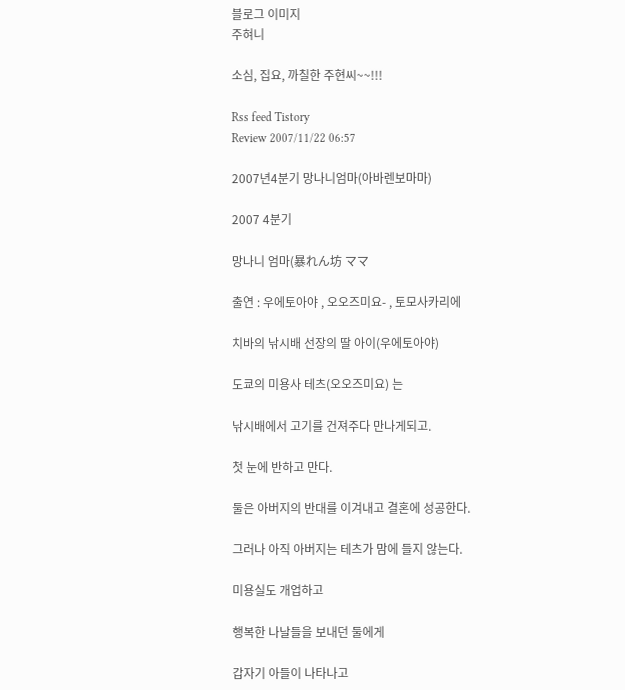블로그 이미지
주혀니

소심, 집요, 까칠한 주현씨~~!!!

Rss feed Tistory
Review 2007/11/22 06:57

2007년4분기 망나니엄마(아바렌보마마)

2007 4분기

망나니 엄마(暴れん坊 ママ

출연 : 우에토아야 , 오오즈미요- , 토모사카리에

치바의 낚시배 선장의 딸 아이(우에토아야)

도쿄의 미용사 테츠(오오즈미요) 는

낚시배에서 고기를 건져주다 만나게되고.

첫 눈에 반하고 만다.

둘은 아버지의 반대를 이겨내고 결혼에 성공한다.

그러나 아직 아버지는 테츠가 맘에 들지 않는다.

미용실도 개업하고

행복한 나날들을 보내던 둘에게

갑자기 아들이 나타나고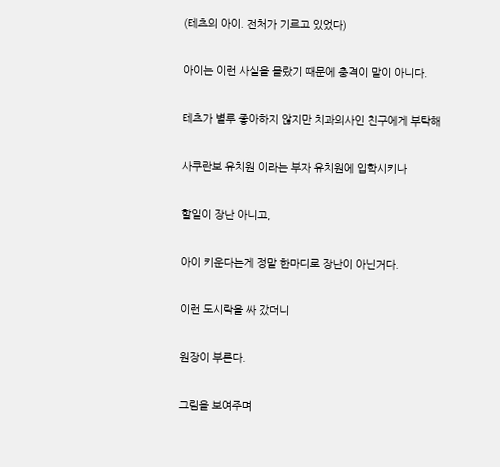(테츠의 아이. 전처가 기르고 있었다)

아이는 이런 사실을 몰랐기 때문에 충격이 말이 아니다.

테츠가 별루 좋아하지 않지만 치과의사인 친구에게 부탁해

사쿠란보 유치원 이라는 부자 유치원에 입학시키나

할일이 장난 아니고,

아이 키운다는게 정말 한마디로 장난이 아닌거다.

이런 도시락을 싸 갔더니

원장이 부른다.

그림을 보여주며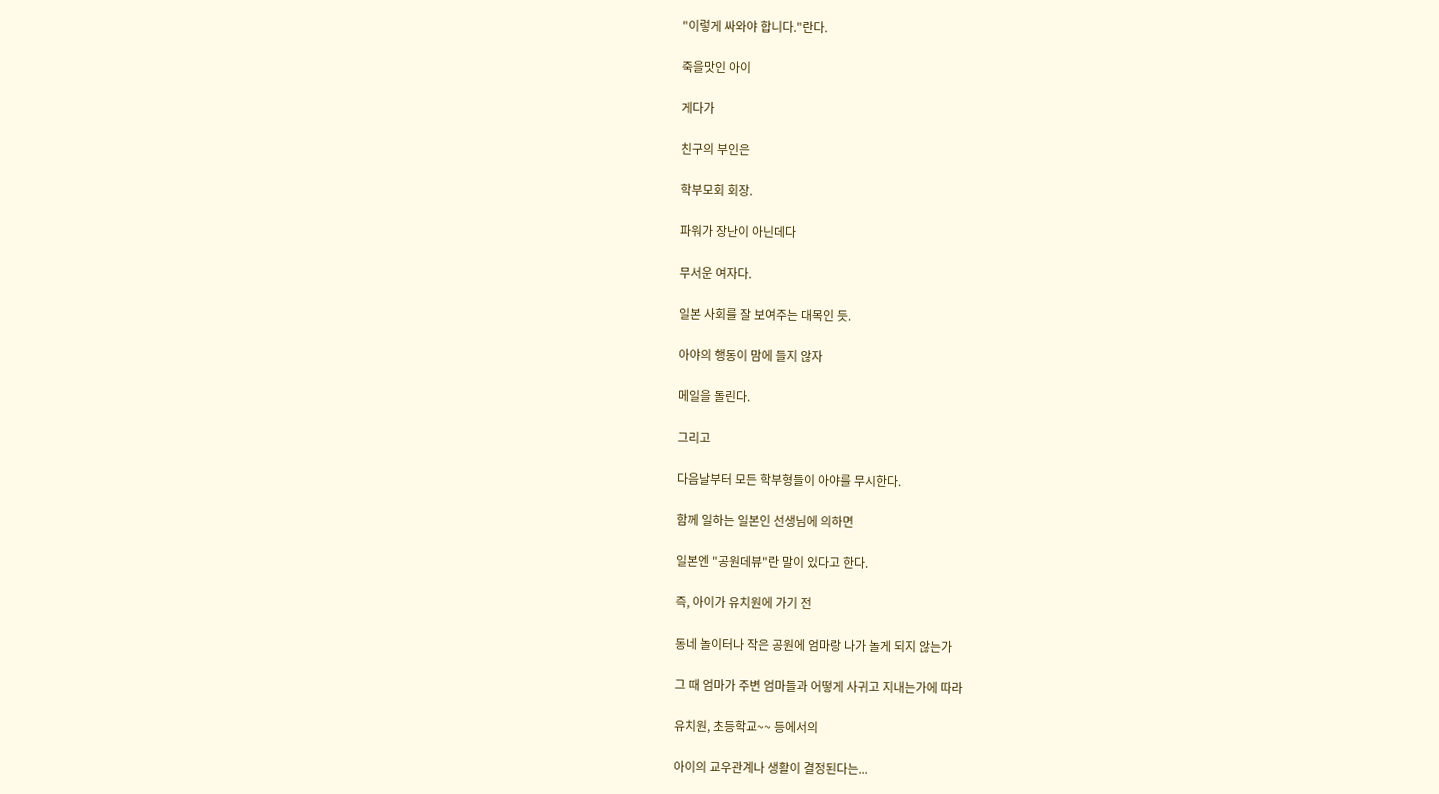"이렇게 싸와야 합니다."란다.

죽을맛인 아이

게다가

친구의 부인은

학부모회 회장.

파워가 장난이 아닌데다

무서운 여자다.

일본 사회를 잘 보여주는 대목인 듯.

아야의 행동이 맘에 들지 않자

메일을 돌린다.

그리고

다음날부터 모든 학부형들이 아야를 무시한다.

함께 일하는 일본인 선생님에 의하면

일본엔 "공원데뷰"란 말이 있다고 한다.

즉, 아이가 유치원에 가기 전

동네 놀이터나 작은 공원에 엄마랑 나가 놀게 되지 않는가

그 때 엄마가 주변 엄마들과 어떻게 사귀고 지내는가에 따라

유치원, 초등학교~~ 등에서의

아이의 교우관계나 생활이 결정된다는...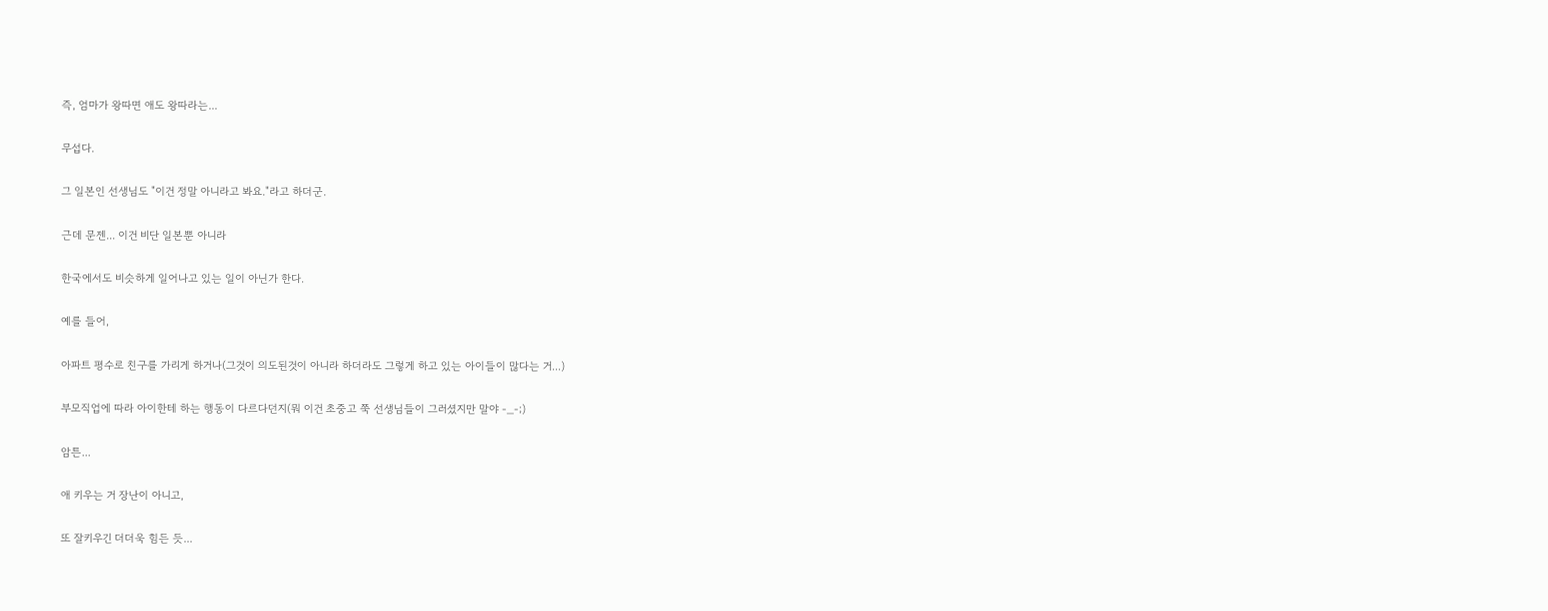즉, 엄마가 왕따면 애도 왕따라는...

무섭다.

그 일본인 선생님도 "이건 정말 아니라고 봐요."라고 하더군.

근데 문젠... 이건 비단 일본뿐 아니라

한국에서도 비슷하게 일어나고 있는 일이 아닌가 한다.

예를 들어,

아파트 평수로 친구를 가리게 하거나(그것이 의도된것이 아니라 하더라도 그렇게 하고 있는 아이들이 많다는 거...)

부모직업에 따라 아이한테 하는 행동이 다르다던지(뭐 이건 초중고 쭉 선생님들이 그러셨지만 말야 -_-;)

암튼...

애 키우는 거 장난이 아니고,

또 잘키우긴 더더욱 힘든 듯...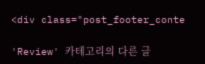<div class="post_footer_conte

'Review' 카테고리의 다른 글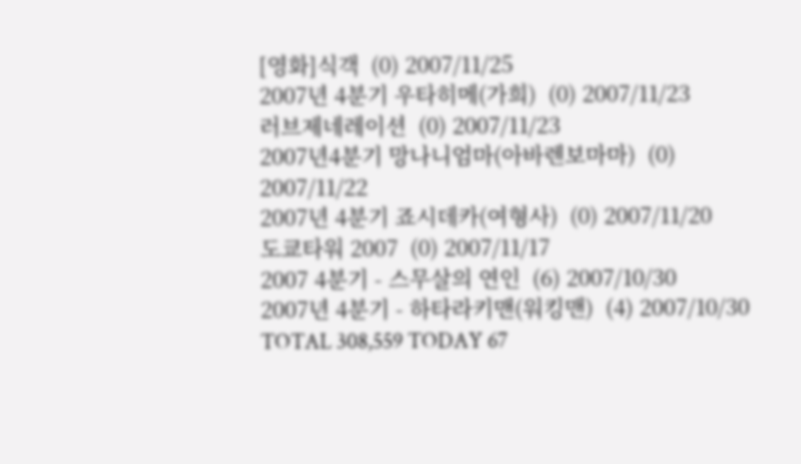[영화]식객  (0) 2007/11/25
2007년 4분기 우타히메(가희)  (0) 2007/11/23
러브제네레이션  (0) 2007/11/23
2007년4분기 망나니엄마(아바렌보마마)  (0) 2007/11/22
2007년 4분기 죠시데카(여형사)  (0) 2007/11/20
도쿄타워 2007  (0) 2007/11/17
2007 4분기 - 스무살의 연인  (6) 2007/10/30
2007년 4분기 - 하타라키맨(워킹맨)  (4) 2007/10/30
TOTAL 308,559 TODAY 67